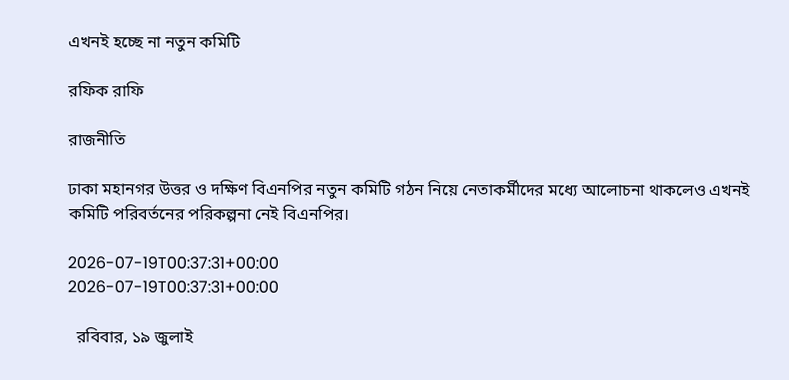এখনই হচ্ছে না নতুন কমিটি

রফিক রাফি

রাজনীতি

ঢাকা মহানগর উত্তর ও দক্ষিণ বিএনপির নতুন কমিটি গঠন নিয়ে নেতাকর্মীদের মধ্যে আলোচনা থাকলেও এখনই কমিটি পরিবর্তনের পরিকল্পনা নেই বিএনপির।

2026-07-19T00:37:31+00:00
2026-07-19T00:37:31+00:00

  রবিবার, ১৯ জুলাই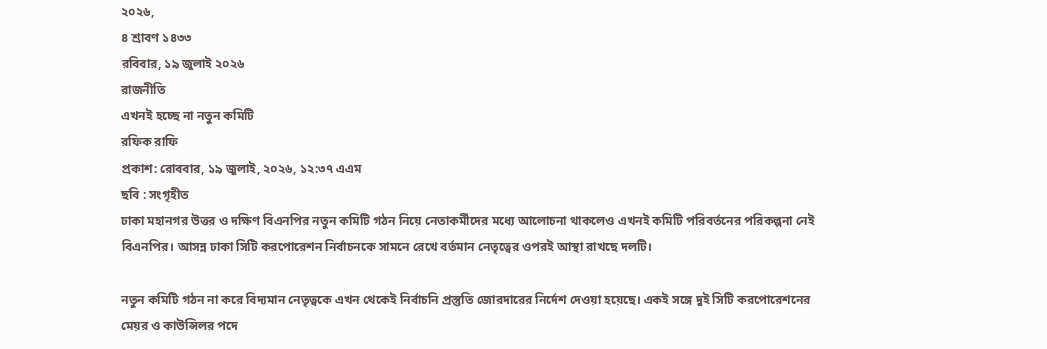২০২৬,
৪ শ্রাবণ ১৪৩৩
রবিবার, ১৯ জুলাই ২০২৬
রাজনীতি
এখনই হচ্ছে না নতুন কমিটি
রফিক রাফি
প্রকাশ: রোববার, ১৯ জুলাই, ২০২৬, ১২:৩৭ এএম
ছবি : সংগৃহীত
ঢাকা মহানগর উত্তর ও দক্ষিণ বিএনপির নতুন কমিটি গঠন নিয়ে নেতাকর্মীদের মধ্যে আলোচনা থাকলেও এখনই কমিটি পরিবর্তনের পরিকল্পনা নেই বিএনপির। আসন্ন ঢাকা সিটি করপোরেশন নির্বাচনকে সামনে রেখে বর্তমান নেতৃত্বের ওপরই আস্থা রাখছে দলটি।

নতুন কমিটি গঠন না করে বিদ্যমান নেতৃত্বকে এখন থেকেই নির্বাচনি প্রস্তুতি জোরদারের নির্দেশ দেওয়া হয়েছে। একই সঙ্গে দুই সিটি করপোরেশনের মেয়র ও কাউন্সিলর পদে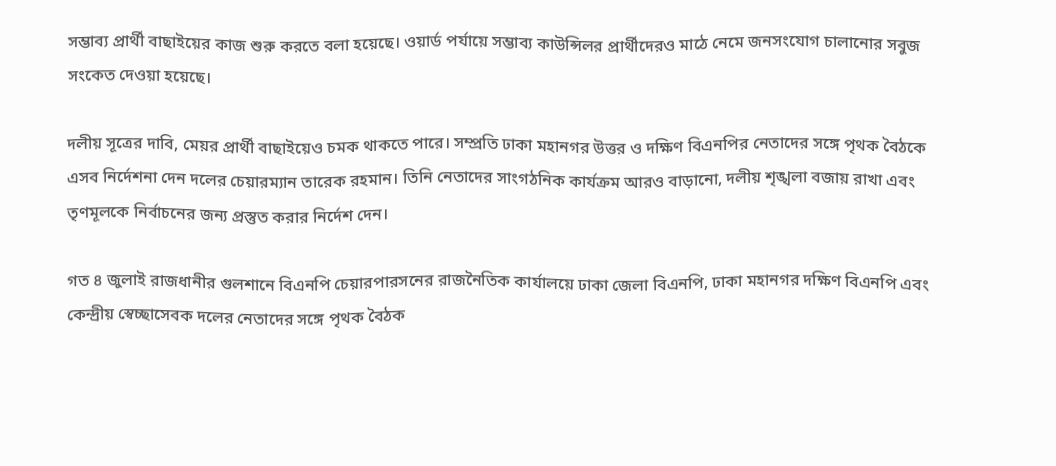সম্ভাব্য প্রার্থী বাছাইয়ের কাজ শুরু করতে বলা হয়েছে। ওয়ার্ড পর্যায়ে সম্ভাব্য কাউন্সিলর প্রার্থীদেরও মাঠে নেমে জনসংযোগ চালানোর সবুজ সংকেত দেওয়া হয়েছে।

দলীয় সূত্রের দাবি, মেয়র প্রার্থী বাছাইয়েও চমক থাকতে পারে। সম্প্রতি ঢাকা মহানগর উত্তর ও দক্ষিণ বিএনপির নেতাদের সঙ্গে পৃথক বৈঠকে এসব নির্দেশনা দেন দলের চেয়ারম্যান তারেক রহমান। তিনি নেতাদের সাংগঠনিক কার্যক্রম আরও বাড়ানো, দলীয় শৃঙ্খলা বজায় রাখা এবং তৃণমূলকে নির্বাচনের জন্য প্রস্তুত করার নির্দেশ দেন।

গত ৪ জুলাই রাজধানীর গুলশানে বিএনপি চেয়ারপারসনের রাজনৈতিক কার্যালয়ে ঢাকা জেলা বিএনপি, ঢাকা মহানগর দক্ষিণ বিএনপি এবং কেন্দ্রীয় স্বেচ্ছাসেবক দলের নেতাদের সঙ্গে পৃথক বৈঠক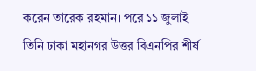করেন তারেক রহমান। পরে ১১ জুলাই তিনি ঢাকা মহানগর উত্তর বিএনপির শীর্ষ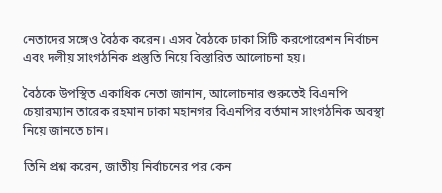নেতাদের সঙ্গেও বৈঠক করেন। এসব বৈঠকে ঢাকা সিটি করপোরেশন নির্বাচন এবং দলীয় সাংগঠনিক প্রস্তুতি নিয়ে বিস্তারিত আলোচনা হয়।

বৈঠকে উপস্থিত একাধিক নেতা জানান, আলোচনার শুরুতেই বিএনপি চেয়ারম্যান তারেক রহমান ঢাকা মহানগর বিএনপির বর্তমান সাংগঠনিক অবস্থা নিয়ে জানতে চান।

তিনি প্রশ্ন করেন, জাতীয় নির্বাচনের পর কেন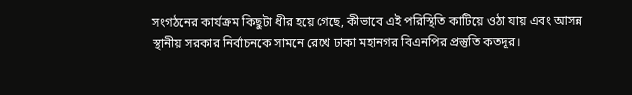সংগঠনের কার্যক্রম কিছুটা ধীর হয়ে গেছে, কীভাবে এই পরিস্থিতি কাটিয়ে ওঠা যায় এবং আসন্ন স্থানীয় সরকার নির্বাচনকে সামনে রেখে ঢাকা মহানগর বিএনপির প্রস্তুতি কতদূর।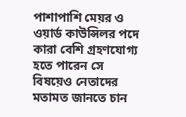পাশাপাশি মেয়র ও ওয়ার্ড কাউন্সিলর পদে কারা বেশি গ্রহণযোগ্য হতে পারেন সে বিষয়েও নেতাদের মতামত জানতে চান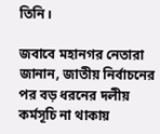তিনি।

জবাবে মহানগর নেতারা জানান, জাতীয় নির্বাচনের পর বড় ধরনের দলীয় কর্মসূচি না থাকায়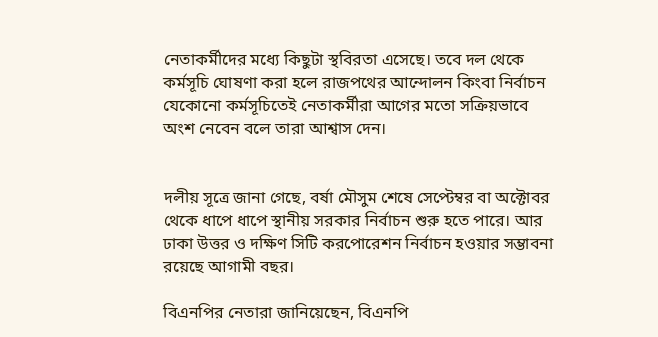নেতাকর্মীদের মধ্যে কিছুটা স্থবিরতা এসেছে। তবে দল থেকে কর্মসূচি ঘোষণা করা হলে রাজপথের আন্দোলন কিংবা নির্বাচন যেকোনো কর্মসূচিতেই নেতাকর্মীরা আগের মতো সক্রিয়ভাবে অংশ নেবেন বলে তারা আশ্বাস দেন।


দলীয় সূত্রে জানা গেছে, বর্ষা মৌসুম শেষে সেপ্টেম্বর বা অক্টোবর থেকে ধাপে ধাপে স্থানীয় সরকার নির্বাচন শুরু হতে পারে। আর ঢাকা উত্তর ও দক্ষিণ সিটি করপোরেশন নির্বাচন হওয়ার সম্ভাবনা রয়েছে আগামী বছর।

বিএনপির নেতারা জানিয়েছেন, বিএনপি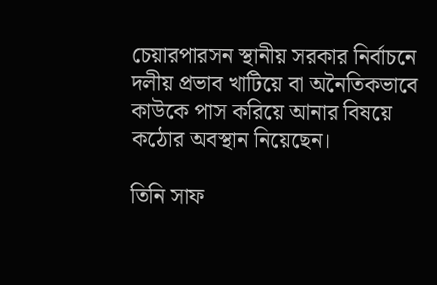চেয়ারপারসন স্থানীয় সরকার নির্বাচনে দলীয় প্রভাব খাটিয়ে বা অনৈতিকভাবে কাউকে পাস করিয়ে আনার বিষয়ে কঠোর অবস্থান নিয়েছেন।

তিনি সাফ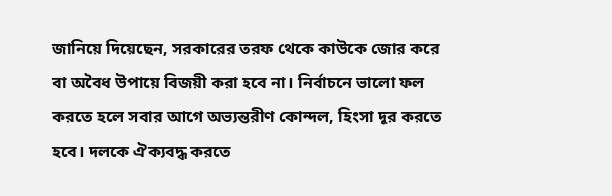জানিয়ে দিয়েছেন, সরকারের তরফ থেকে কাউকে জোর করে বা অবৈধ উপায়ে বিজয়ী করা হবে না। নির্বাচনে ভালো ফল করতে হলে সবার আগে অভ্যন্তরীণ কোন্দল, হিংসা দূর করতে হবে। দলকে ঐক্যবদ্ধ করতে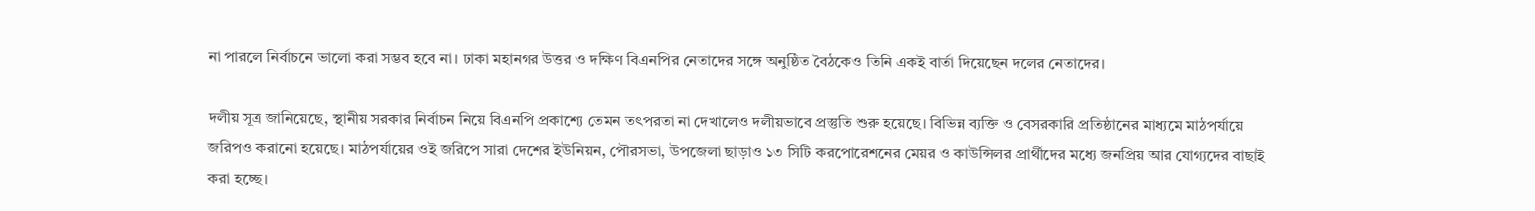না পারলে নির্বাচনে ভালো করা সম্ভব হবে না। ঢাকা মহানগর উত্তর ও দক্ষিণ বিএনপির নেতাদের সঙ্গে অনুষ্ঠিত বৈঠকেও তিনি একই বার্তা দিয়েছেন দলের নেতাদের।

দলীয় সূত্র জানিয়েছে, স্থানীয় সরকার নির্বাচন নিয়ে বিএনপি প্রকাশ্যে তেমন তৎপরতা না দেখালেও দলীয়ভাবে প্রস্তুতি শুরু হয়েছে। বিভিন্ন ব্যক্তি ও বেসরকারি প্রতিষ্ঠানের মাধ্যমে মাঠপর্যায়ে জরিপও করানো হয়েছে। মাঠপর্যায়ের ওই জরিপে সারা দেশের ইউনিয়ন, পৌরসভা, উপজেলা ছাড়াও ১৩ সিটি করপোরেশনের মেয়র ও কাউন্সিলর প্রার্থীদের মধ্যে জনপ্রিয় আর যোগ্যদের বাছাই করা হচ্ছে।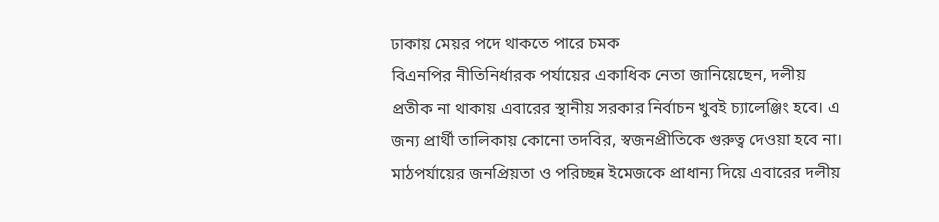ঢাকায় মেয়র পদে থাকতে পারে চমক
বিএনপির নীতিনির্ধারক পর্যায়ের একাধিক নেতা জানিয়েছেন, দলীয় প্রতীক না থাকায় এবারের স্থানীয় সরকার নির্বাচন খুবই চ্যালেঞ্জিং হবে। এ জন্য প্রার্থী তালিকায় কোনো তদবির, স্বজনপ্রীতিকে গুরুত্ব দেওয়া হবে না। মাঠপর্যায়ের জনপ্রিয়তা ও পরিচ্ছন্ন ইমেজকে প্রাধান্য দিয়ে এবারের দলীয়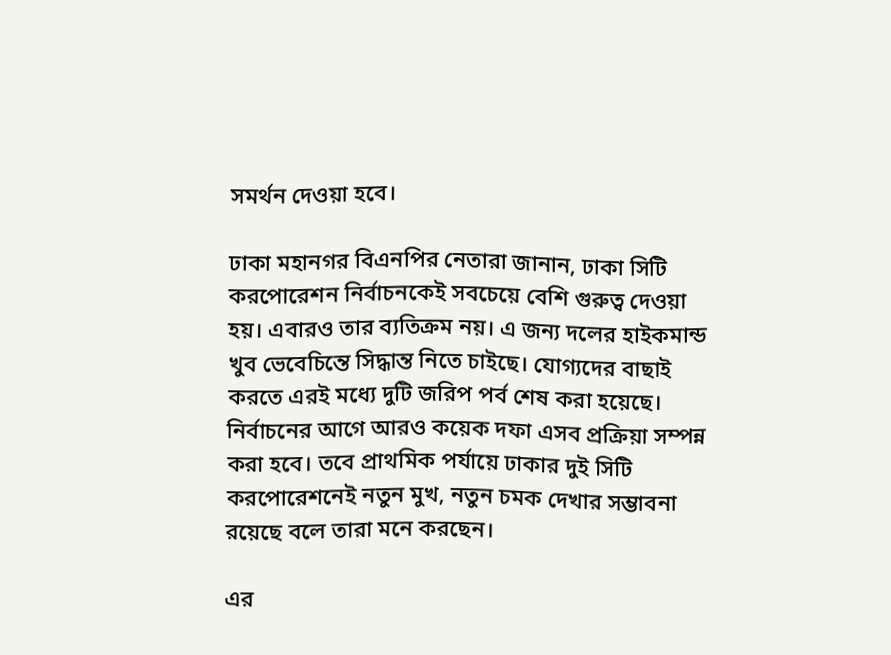সমর্থন দেওয়া হবে।

ঢাকা মহানগর বিএনপির নেতারা জানান, ঢাকা সিটি করপোরেশন নির্বাচনকেই সবচেয়ে বেশি গুরুত্ব দেওয়া হয়। এবারও তার ব্যতিক্রম নয়। এ জন্য দলের হাইকমান্ড খুব ভেবেচিন্তে সিদ্ধান্ত নিতে চাইছে। যোগ্যদের বাছাই করতে এরই মধ্যে দুটি জরিপ পর্ব শেষ করা হয়েছে। নির্বাচনের আগে আরও কয়েক দফা এসব প্রক্রিয়া সম্পন্ন করা হবে। তবে প্রাথমিক পর্যায়ে ঢাকার দুই সিটি করপোরেশনেই নতুন মুখ, নতুন চমক দেখার সম্ভাবনা রয়েছে বলে তারা মনে করছেন।

এর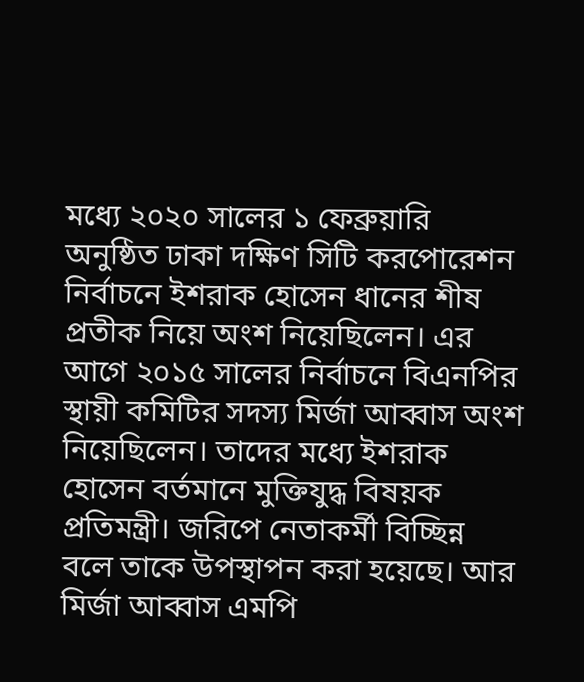মধ্যে ২০২০ সালের ১ ফেব্রুয়ারি অনুষ্ঠিত ঢাকা দক্ষিণ সিটি করপোরেশন নির্বাচনে ইশরাক হোসেন ধানের শীষ প্রতীক নিয়ে অংশ নিয়েছিলেন। এর আগে ২০১৫ সালের নির্বাচনে বিএনপির স্থায়ী কমিটির সদস্য মির্জা আব্বাস অংশ নিয়েছিলেন। তাদের মধ্যে ইশরাক হোসেন বর্তমানে মুক্তিযুদ্ধ বিষয়ক প্রতিমন্ত্রী। জরিপে নেতাকর্মী বিচ্ছিন্ন বলে তাকে উপস্থাপন করা হয়েছে। আর মির্জা আব্বাস এমপি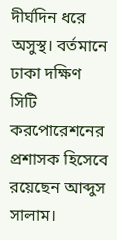দীর্ঘদিন ধরে অসুস্থ। বর্তমানে ঢাকা দক্ষিণ সিটি করপোরেশনের প্রশাসক হিসেবে রয়েছেন আব্দুস সালাম।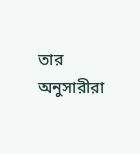তার অনুসারীরা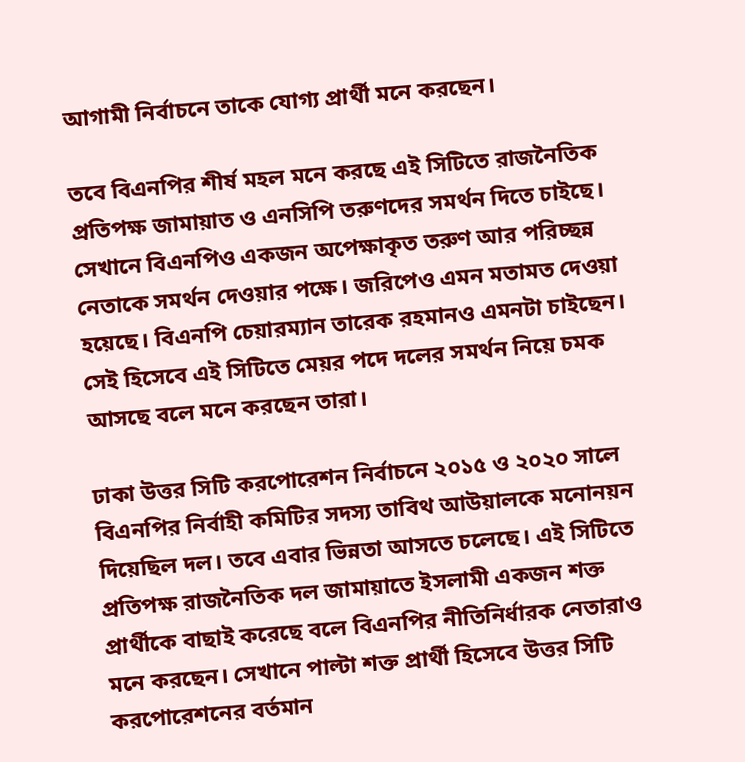আগামী নির্বাচনে তাকে যোগ্য প্রার্থী মনে করছেন।

তবে বিএনপির শীর্ষ মহল মনে করছে এই সিটিতে রাজনৈতিক প্রতিপক্ষ জামায়াত ও এনসিপি তরুণদের সমর্থন দিতে চাইছে। সেখানে বিএনপিও একজন অপেক্ষাকৃত তরুণ আর পরিচ্ছন্ন নেতাকে সমর্থন দেওয়ার পক্ষে। জরিপেও এমন মতামত দেওয়া হয়েছে। বিএনপি চেয়ারম্যান তারেক রহমানও এমনটা চাইছেন। সেই হিসেবে এই সিটিতে মেয়র পদে দলের সমর্থন নিয়ে চমক আসছে বলে মনে করছেন তারা।

ঢাকা উত্তর সিটি করপোরেশন নির্বাচনে ২০১৫ ও ২০২০ সালে বিএনপির নির্বাহী কমিটির সদস্য তাবিথ আউয়ালকে মনোনয়ন দিয়েছিল দল। তবে এবার ভিন্নতা আসতে চলেছে। এই সিটিতে প্রতিপক্ষ রাজনৈতিক দল জামায়াতে ইসলামী একজন শক্ত প্রার্থীকে বাছাই করেছে বলে বিএনপির নীতিনির্ধারক নেতারাও মনে করছেন। সেখানে পাল্টা শক্ত প্রার্থী হিসেবে উত্তর সিটি করপোরেশনের বর্তমান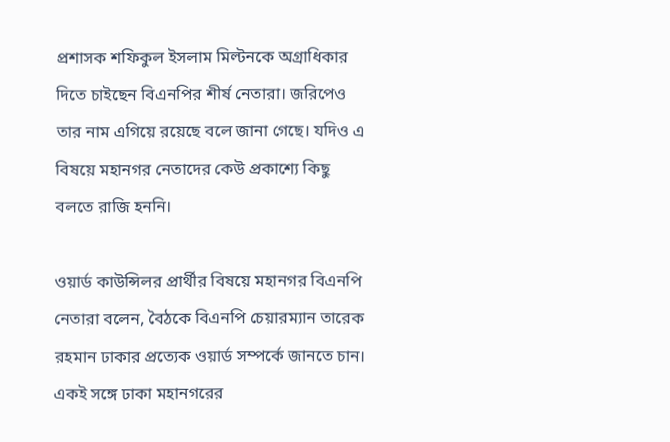প্রশাসক শফিকুল ইসলাম মিল্টনকে অগ্রাধিকার দিতে চাইছেন বিএনপির শীর্ষ নেতারা। জরিপেও তার নাম এগিয়ে রয়েছে বলে জানা গেছে। যদিও এ বিষয়ে মহানগর নেতাদের কেউ প্রকাশ্যে কিছু বলতে রাজি হননি।

ওয়ার্ড কাউন্সিলর প্রার্থীর বিষয়ে মহানগর বিএনপি নেতারা বলেন, বৈঠকে বিএনপি চেয়ারম্যান তারেক রহমান ঢাকার প্রত্যেক ওয়ার্ড সম্পর্কে জানতে চান। একই সঙ্গে ঢাকা মহানগরের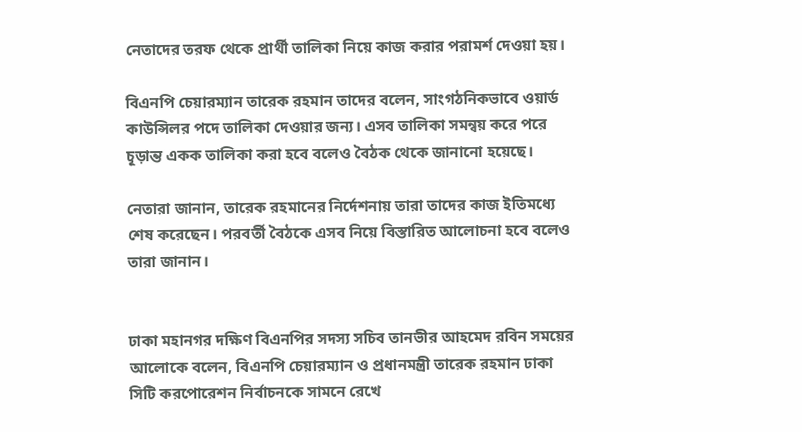নেতাদের তরফ থেকে প্রার্থী তালিকা নিয়ে কাজ করার পরামর্শ দেওয়া হয়।

বিএনপি চেয়ারম্যান তারেক রহমান তাদের বলেন, সাংগঠনিকভাবে ওয়ার্ড কাউন্সিলর পদে তালিকা দেওয়ার জন্য। এসব তালিকা সমন্বয় করে পরে চূড়ান্ত একক তালিকা করা হবে বলেও বৈঠক থেকে জানানো হয়েছে।

নেতারা জানান, তারেক রহমানের নির্দেশনায় তারা তাদের কাজ ইতিমধ্যে শেষ করেছেন। পরবর্তী বৈঠকে এসব নিয়ে বিস্তারিত আলোচনা হবে বলেও তারা জানান।


ঢাকা মহানগর দক্ষিণ বিএনপির সদস্য সচিব তানভীর আহমেদ রবিন সময়ের আলোকে বলেন, বিএনপি চেয়ারম্যান ও প্রধানমন্ত্রী তারেক রহমান ঢাকা সিটি করপোরেশন নির্বাচনকে সামনে রেখে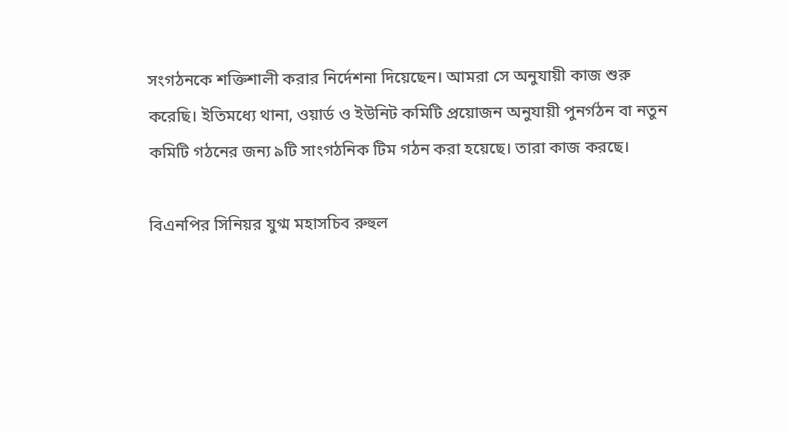সংগঠনকে শক্তিশালী করার নির্দেশনা দিয়েছেন। আমরা সে অনুযায়ী কাজ শুরু করেছি। ইতিমধ্যে থানা, ওয়ার্ড ও ইউনিট কমিটি প্রয়োজন অনুযায়ী পুনর্গঠন বা নতুন কমিটি গঠনের জন্য ৯টি সাংগঠনিক টিম গঠন করা হয়েছে। তারা কাজ করছে।

বিএনপির সিনিয়র যুগ্ম মহাসচিব রুহুল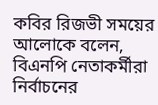কবির রিজভী সময়ের আলোকে বলেন, বিএনপি নেতাকর্মীরা নির্বাচনের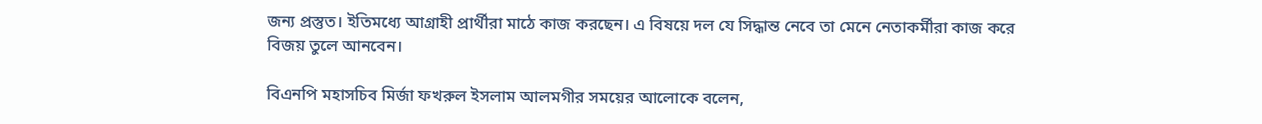জন্য প্রস্তুত। ইতিমধ্যে আগ্রাহী প্রার্থীরা মাঠে কাজ করছেন। এ বিষয়ে দল যে সিদ্ধান্ত নেবে তা মেনে নেতাকর্মীরা কাজ করে বিজয় তুলে আনবেন।

বিএনপি মহাসচিব মির্জা ফখরুল ইসলাম আলমগীর সময়ের আলোকে বলেন,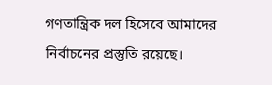গণতান্ত্রিক দল হিসেবে আমাদের নির্বাচনের প্রস্তুতি রয়েছে।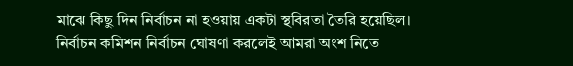মাঝে কিছু দিন নির্বাচন না হওয়ায় একটা স্থবিরতা তৈরি হয়েছিল। নির্বাচন কমিশন নির্বাচন ঘোষণা করলেই আমরা অংশ নিতে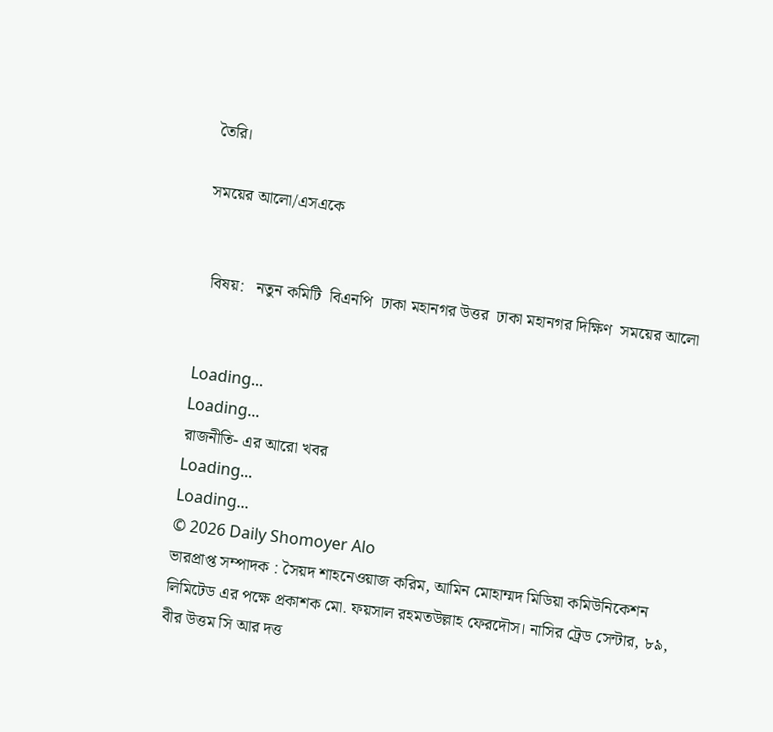তৈরি।

সময়ের আলো/এসএকে


  বিষয়:   নতুন কমিটি  বিএনপি  ঢাকা মহানগর উত্তর  ঢাকা মহানগর দিক্ষিণ  সময়ের আলো


Loading...
Loading...
রাজনীতি- এর আরো খবর
Loading...
Loading...
© 2026 Daily Shomoyer Alo
ভারপ্রাপ্ত সম্পাদক : সৈয়দ শাহনেওয়াজ করিম, আমিন মোহাম্মদ মিডিয়া কমিউনিকেশন লিমিটেড এর পক্ষে প্রকাশক মো. ফয়সাল রহমতউল্লাহ ফেরদৌস। নাসির ট্রেড সেন্টার, ৮৯, বীর উত্তম সি আর দত্ত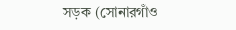সড়ক (সোনারগাঁও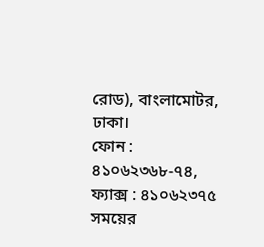রোড), বাংলামোটর, ঢাকা।
ফোন : ৪১০৬২৩৬৮-৭৪, ফ্যাক্স : ৪১০৬২৩৭৫
সময়ের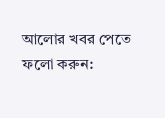আলোর খবর পেতে ফলো করুন: